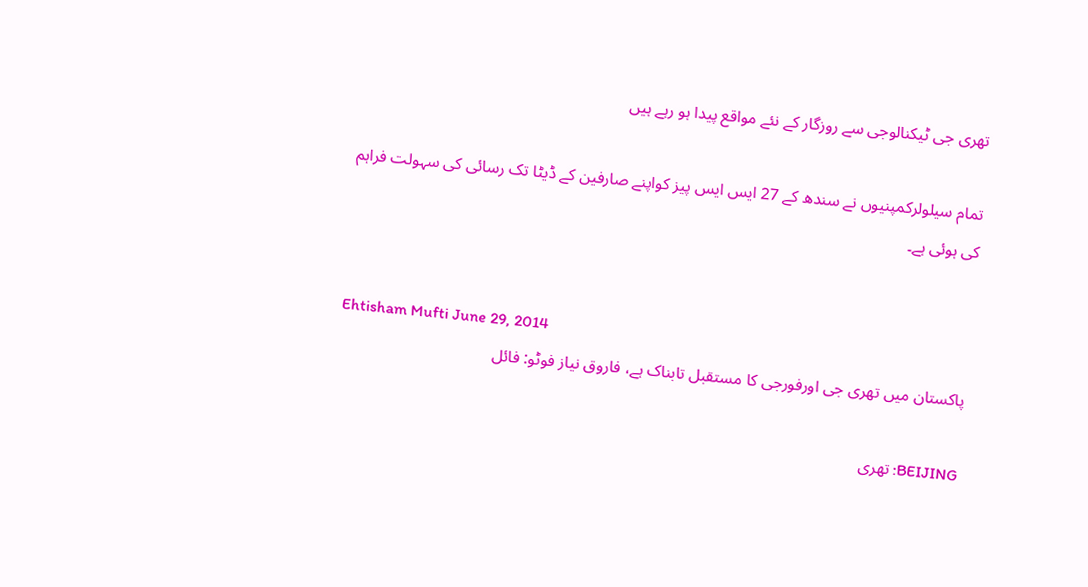تھری جی ٹیکنالوجی سے روزگار کے نئے مواقع پیدا ہو رہے ہیں

تمام سیلولرکمپنیوں نے سندھ کے 27 ایس ایس پیز کواپنے صارفین کے ڈیٹا تک رسائی کی سہولت فراہم کی ہوئی ہے۔


Ehtisham Mufti June 29, 2014
پاکستان میں تھری جی اورفورجی کا مستقبل تابناک ہے، فاروق نیاز فوٹو: فائل

BEIJING: تھری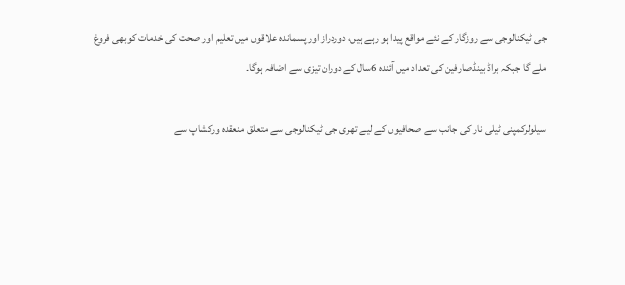جی ٹیکنالوجی سے روزگار کے نئے مواقع پیدا ہو رہے ہیں، دوردراز اور پسماندہ علاقوں میں تعلیم اور صحت کی خدمات کوبھی فروغ ملے گا جبکہ براڈ بینڈصارفین کی تعداد میں آئندہ 6سال کے دوران تیزی سے اضافہ ہوگا۔

سیلولرکمپنی ٹیلی نار کی جانب سے صحافیوں کے لیے تھری جی ٹیکنالوجی سے متعلق منعقدہ ورکشاپ سے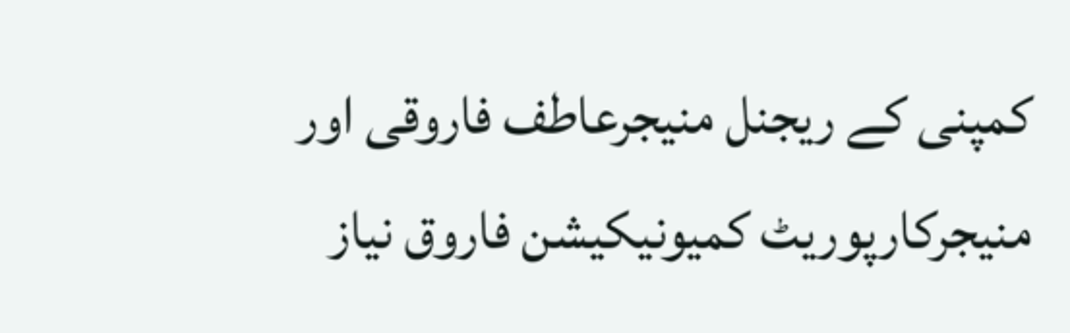کمپنی کے ریجنل منیجرعاطف فاروقی اور منیجرکارپوریٹ کمیونیکیشن فاروق نیاز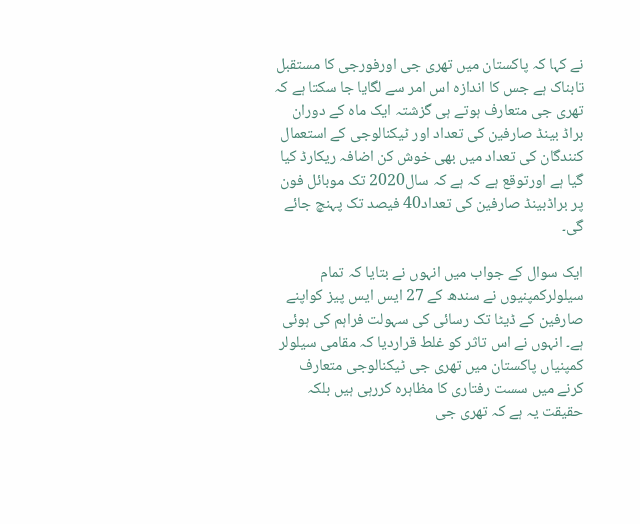نے کہا کہ پاکستان میں تھری جی اورفورجی کا مستقبل تابناک ہے جس کا اندازہ اس امر سے لگایا جا سکتا ہے کہ تھری جی متعارف ہوتے ہی گزشتہ ایک ماہ کے دوران براڈ بینڈ صارفین کی تعداد اور ٹیکنالوجی کے استعمال کنندگان کی تعداد میں بھی خوش کن اضافہ ریکارڈ کیا گیا ہے اورتوقع ہے کہ ہے کہ سال2020 تک موبائل فون پر براڈبینڈ صارفین کی تعداد40 فیصد تک پہنچ جائے گی۔

ایک سوال کے جواب میں انہوں نے بتایا کہ تمام سیلولرکمپنیوں نے سندھ کے 27 ایس ایس پیز کواپنے صارفین کے ڈیٹا تک رسائی کی سہولت فراہم کی ہوئی ہے۔ انہوں نے اس تاثر کو غلط قراردیا کہ مقامی سیلولر کمپنیاں پاکستان میں تھری جی ٹیکنالوجی متعارف کرنے میں سست رفتاری کا مظاہرہ کررہی ہیں بلکہ حقیقت یہ ہے کہ تھری جی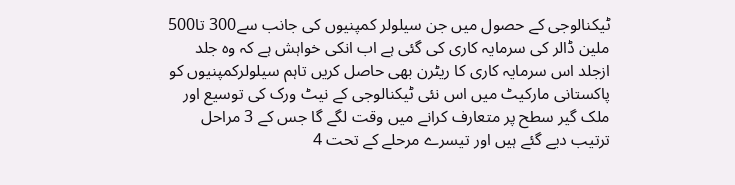ٹیکنالوجی کے حصول میں جن سیلولر کمپنیوں کی جانب سے300 تا500 ملین ڈالر کی سرمایہ کاری کی گئی ہے اب انکی خواہش ہے کہ وہ جلد ازجلد اس سرمایہ کاری کا ریٹرن بھی حاصل کریں تاہم سیلولرکمپنیوں کو پاکستانی مارکیٹ میں اس نئی ٹیکنالوجی کے نیٹ ورک کی توسیع اور ملک گیر سطح پر متعارف کرانے میں وقت لگے گا جس کے 3 مراحل ترتیب دیے گئے ہیں اور تیسرے مرحلے کے تحت 4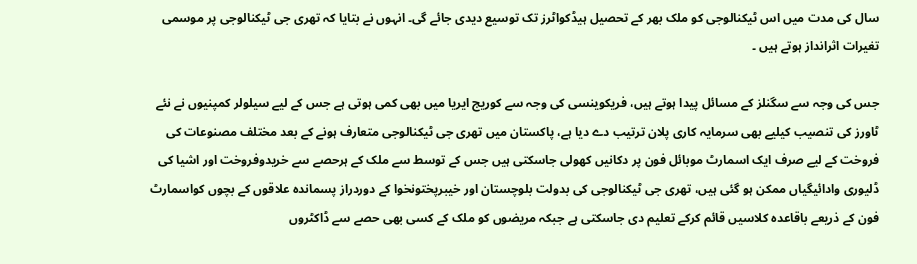سال کی مدت میں اس ٹیکنالوجی کو ملک بھر کے تحصیل ہیڈکواٹرز تک توسیع دیدی جائے گی۔ انہوں نے بتایا کہ تھری جی ٹیکنالوجی پر موسمی تغیرات اثرانداز ہوتے ہیں ۔

جس کی وجہ سے سگنلز کے مسائل پیدا ہوتے ہیں، فریکوینسی کی وجہ سے کوریج ایریا میں بھی کمی ہوتی ہے جس کے لیے سیلولر کمپنیوں نے نئے ٹاورز کی تنصیب کیلیے بھی سرمایہ کاری پلان ترتیب دے دیا ہے، پاکستان میں تھری جی ٹیکنالوجی متعارف ہونے کے بعد مختلف مصنوعات کی فروخت کے لیے صرف ایک اسمارٹ موبائل فون پر دکانیں کھولی جاسکتی ہیں جس کے توسط سے ملک کے ہرحصے سے خریدوفروخت اور اشیا کی ڈلیوری وادائیگیاں ممکن ہو گئی ہیں، تھری جی ٹیکنالوجی کی بدولت بلوچستان اور خیبرپختونخوا کے دوردراز پسماندہ علاقوں کے بچوں کواسمارٹ فون کے ذریعے باقاعدہ کلاسیں قائم کرکے تعلیم دی جاسکتی ہے جبکہ مریضوں کو ملک کے کسی بھی حصے سے ڈاکٹروں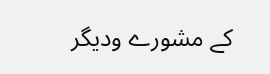کے مشورے ودیگر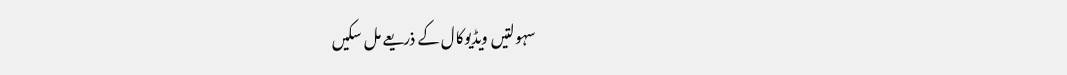سہولتیں ویڈیوکال کے ذریعے مل سکیں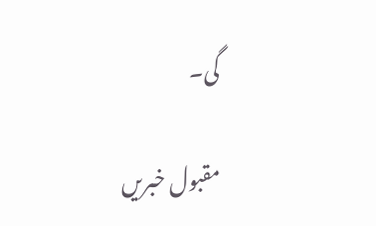گی۔

مقبول خبریں